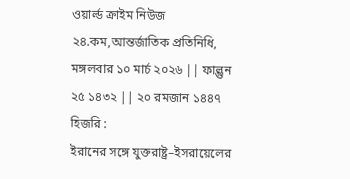ওয়ার্ল্ড ক্রাইম নিউজ ২৪.কম,আন্তর্জাতিক প্রতিনিধি, মঙ্গলবার ১০ মার্চ ২০২৬ || ফাল্গুন ২৫ ১৪৩২ || ২০ রমজান ১৪৪৭ হিজরি :
ইরানের সঙ্গে যুক্তরাষ্ট্র–ইসরায়েলের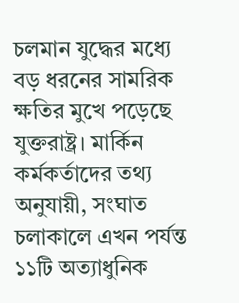চলমান যুদ্ধের মধ্যে বড় ধরনের সামরিক ক্ষতির মুখে পড়েছে যুক্তরাষ্ট্র। মার্কিন কর্মকর্তাদের তথ্য অনুযায়ী, সংঘাত চলাকালে এখন পর্যন্ত ১১টি অত্যাধুনিক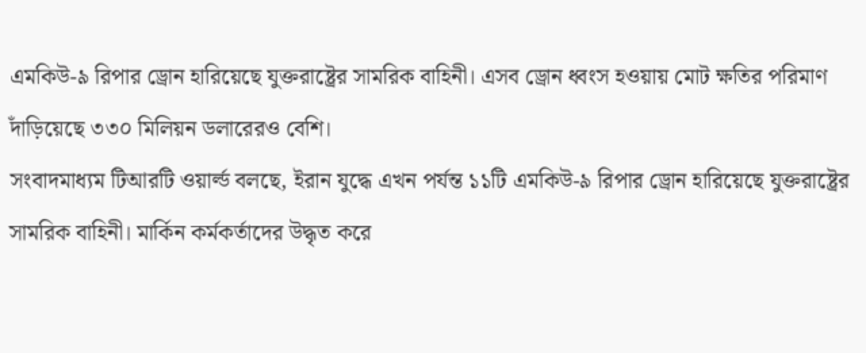এমকিউ-৯ রিপার ড্রোন হারিয়েছে যুক্তরাষ্ট্রের সামরিক বাহিনী। এসব ড্রোন ধ্বংস হওয়ায় মোট ক্ষতির পরিমাণ দাঁড়িয়েছে ৩৩০ মিলিয়ন ডলারেরও বেশি।
সংবাদমাধ্যম টিআরটি ওয়ার্ল্ড বলছে, ইরান যুদ্ধে এখন পর্যন্ত ১১টি এমকিউ-৯ রিপার ড্রোন হারিয়েছে যুক্তরাষ্ট্রের সামরিক বাহিনী। মার্কিন কর্মকর্তাদের উদ্ধৃত করে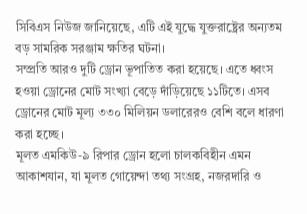সিবিএস নিউজ জানিয়েছে, এটি এই যুদ্ধে যুক্তরাষ্ট্রের অন্যতম বড় সামরিক সরঞ্জাম ক্ষতির ঘটনা।
সম্প্রতি আরও দুটি ড্রোন ভূপাতিত করা হয়েছে। এতে ধ্বংস হওয়া ড্রোনের মোট সংখ্যা বেড়ে দাঁড়িয়েছে ১১টিতে। এসব ড্রোনের মোট মূল্য ৩৩০ মিলিয়ন ডলারেরও বেশি বলে ধারণা করা হচ্ছে।
মূলত এমকিউ-৯ রিপার ড্রোন হলো চালকবিহীন এমন আকাশযান, যা মূলত গোয়েন্দা তথ্য সংগ্রহ, নজরদারি ও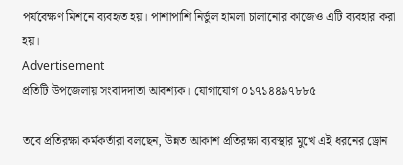পর্যবেক্ষণ মিশনে ব্যবহৃত হয়। পাশাপাশি নির্ভুল হামলা চালানোর কাজেও এটি ব্যবহার করা হয়।
Advertisement
প্রতিটি উপজেলায় সংবাদদাতা আবশ্যক। যোগাযোগ ০১৭১৪৪৯৭৮৮৫

তবে প্রতিরক্ষা কর্মকর্তারা বলছেন, উন্নত আকাশ প্রতিরক্ষা ব্যবস্থার মুখে এই ধরনের ড্রোন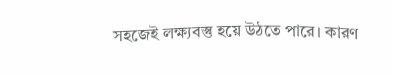সহজেই লক্ষ্যবস্তু হয়ে উঠতে পারে। কারণ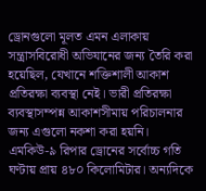ড্রোনগুলো মূলত এমন এলাকায় সন্ত্রাসবিরোধী অভিযানের জন্য তৈরি করা হয়েছিল, যেখানে শক্তিশালী আকাশ প্রতিরক্ষা ব্যবস্থা নেই। ভারী প্রতিরক্ষা ব্যবস্থাসম্পন্ন আকাশসীমায় পরিচালনার জন্য এগুলো নকশা করা হয়নি।
এমকিউ-৯ রিপার ড্রোনের সর্বোচ্চ গতি ঘণ্টায় প্রায় ৪৮০ কিলোমিটার। অন্যদিকে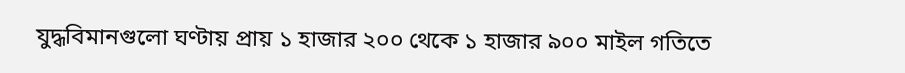যুদ্ধবিমানগুলো ঘণ্টায় প্রায় ১ হাজার ২০০ থেকে ১ হাজার ৯০০ মাইল গতিতে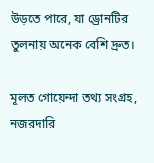উড়তে পারে, যা ড্রোনটির তুলনায় অনেক বেশি দ্রুত।

মূলত গোয়েন্দা তথ্য সংগ্রহ, নজরদারি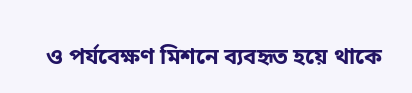ও পর্যবেক্ষণ মিশনে ব্যবহৃত হয়ে থাকে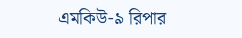এমকিউ-৯ রিপার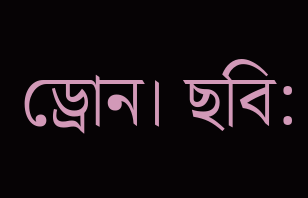ড্রোন। ছবি: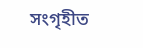সংগৃহীত